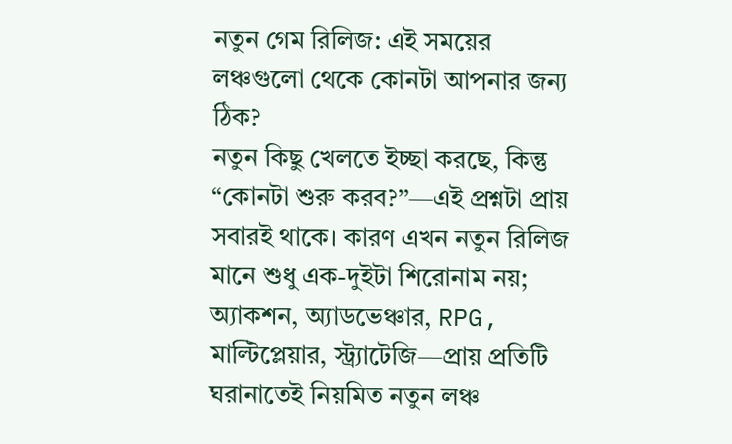নতুন গেম রিলিজ: এই সময়ের লঞ্চগুলো থেকে কোনটা আপনার জন্য ঠিক?
নতুন কিছু খেলতে ইচ্ছা করছে, কিন্তু “কোনটা শুরু করব?”—এই প্রশ্নটা প্রায় সবারই থাকে। কারণ এখন নতুন রিলিজ মানে শুধু এক-দুইটা শিরোনাম নয়; অ্যাকশন, অ্যাডভেঞ্চার, RPG, মাল্টিপ্লেয়ার, স্ট্র্যাটেজি—প্রায় প্রতিটি ঘরানাতেই নিয়মিত নতুন লঞ্চ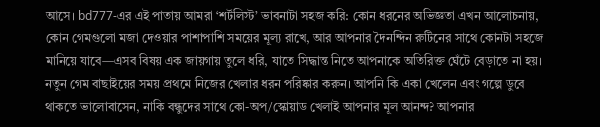আসে। bd777-এর এই পাতায় আমরা ‘শর্টলিস্ট’ ভাবনাটা সহজ করি: কোন ধরনের অভিজ্ঞতা এখন আলোচনায়, কোন গেমগুলো মজা দেওয়ার পাশাপাশি সময়ের মূল্য রাখে, আর আপনার দৈনন্দিন রুটিনের সাথে কোনটা সহজে মানিয়ে যাবে—এসব বিষয় এক জায়গায় তুলে ধরি, যাতে সিদ্ধান্ত নিতে আপনাকে অতিরিক্ত ঘেঁটে বেড়াতে না হয়।
নতুন গেম বাছাইয়ের সময় প্রথমে নিজের খেলার ধরন পরিষ্কার করুন। আপনি কি একা খেলেন এবং গল্পে ডুবে থাকতে ভালোবাসেন, নাকি বন্ধুদের সাথে কো-অপ/স্কোয়াড খেলাই আপনার মূল আনন্দ? আপনার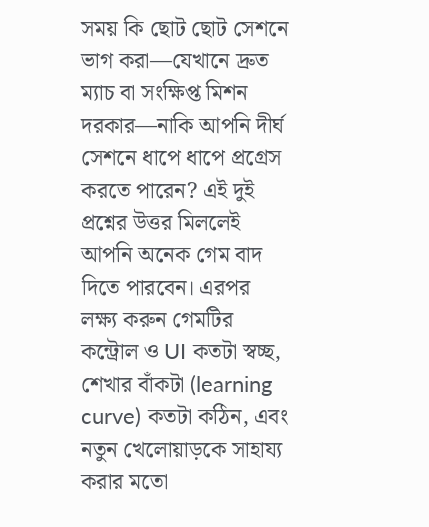সময় কি ছোট ছোট সেশনে ভাগ করা—যেখানে দ্রুত ম্যাচ বা সংক্ষিপ্ত মিশন দরকার—নাকি আপনি দীর্ঘ সেশনে ধাপে ধাপে প্রগ্রেস করতে পারেন? এই দুই প্রশ্নের উত্তর মিললেই আপনি অনেক গেম বাদ দিতে পারবেন। এরপর লক্ষ্য করুন গেমটির কন্ট্রোল ও UI কতটা স্বচ্ছ, শেখার বাঁকটা (learning curve) কতটা কঠিন, এবং নতুন খেলোয়াড়কে সাহায্য করার মতো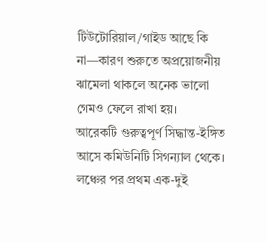টিউটোরিয়াল/গাইড আছে কি না—কারণ শুরুতে অপ্রয়োজনীয় ঝামেলা থাকলে অনেক ভালো গেমও ফেলে রাখা হয়।
আরেকটি গুরুত্বপূর্ণ সিদ্ধান্ত-ইঙ্গিত আসে কমিউনিটি সিগন্যাল থেকে। লঞ্চের পর প্রথম এক-দুই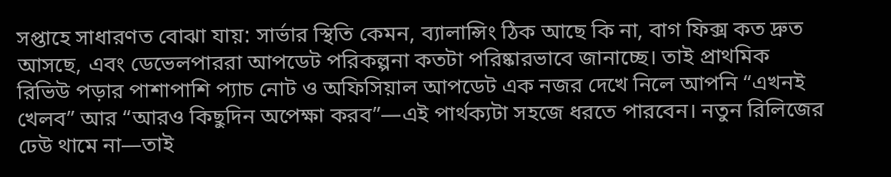সপ্তাহে সাধারণত বোঝা যায়: সার্ভার স্থিতি কেমন, ব্যালান্সিং ঠিক আছে কি না, বাগ ফিক্স কত দ্রুত আসছে, এবং ডেভেলপাররা আপডেট পরিকল্পনা কতটা পরিষ্কারভাবে জানাচ্ছে। তাই প্রাথমিক রিভিউ পড়ার পাশাপাশি প্যাচ নোট ও অফিসিয়াল আপডেট এক নজর দেখে নিলে আপনি “এখনই খেলব” আর “আরও কিছুদিন অপেক্ষা করব”—এই পার্থক্যটা সহজে ধরতে পারবেন। নতুন রিলিজের ঢেউ থামে না—তাই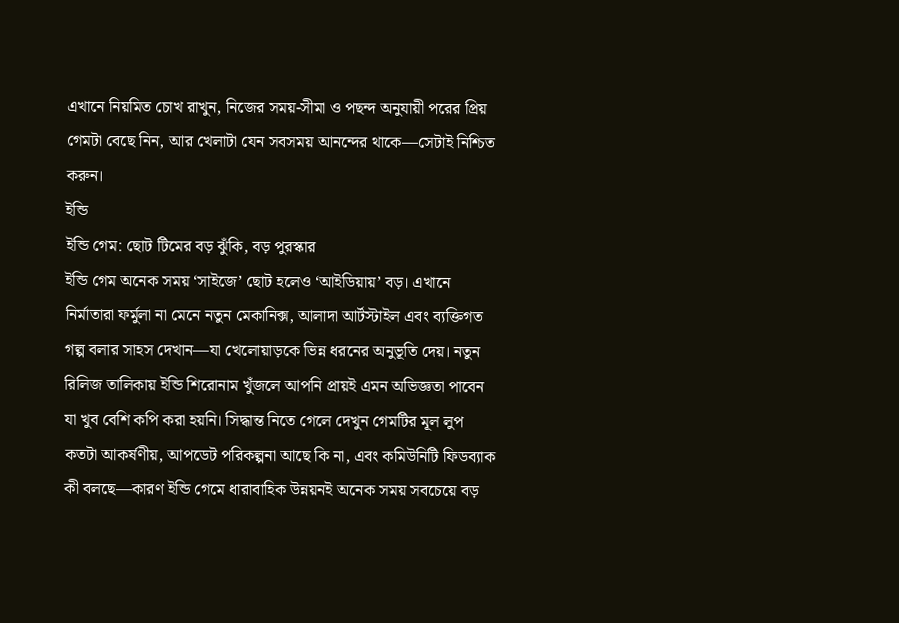এখানে নিয়মিত চোখ রাখুন, নিজের সময়-সীমা ও পছন্দ অনুযায়ী পরের প্রিয় গেমটা বেছে নিন, আর খেলাটা যেন সবসময় আনন্দের থাকে—সেটাই নিশ্চিত করুন।
ইন্ডি
ইন্ডি গেম: ছোট টিমের বড় ঝুঁকি, বড় পুরস্কার
ইন্ডি গেম অনেক সময় ‘সাইজে’ ছোট হলেও ‘আইডিয়ায়’ বড়। এখানে নির্মাতারা ফর্মুলা না মেনে নতুন মেকানিক্স, আলাদা আর্টস্টাইল এবং ব্যক্তিগত গল্প বলার সাহস দেখান—যা খেলোয়াড়কে ভিন্ন ধরনের অনুভূতি দেয়। নতুন রিলিজ তালিকায় ইন্ডি শিরোনাম খুঁজলে আপনি প্রায়ই এমন অভিজ্ঞতা পাবেন যা খুব বেশি কপি করা হয়নি। সিদ্ধান্ত নিতে গেলে দেখুন গেমটির মূল লুপ কতটা আকর্ষণীয়, আপডেট পরিকল্পনা আছে কি না, এবং কমিউনিটি ফিডব্যাক কী বলছে—কারণ ইন্ডি গেমে ধারাবাহিক উন্নয়নই অনেক সময় সবচেয়ে বড়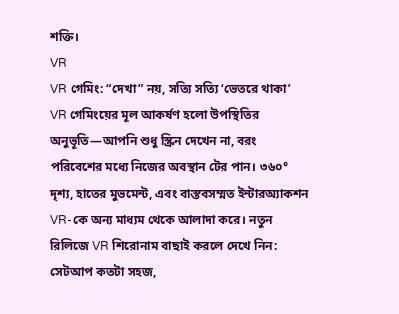শক্তি।
VR
VR গেমিং: “দেখা” নয়, সত্যি সত্যি ‘ভেতরে থাকা’
VR গেমিংয়ের মূল আকর্ষণ হলো উপস্থিতির অনুভূতি—আপনি শুধু স্ক্রিন দেখেন না, বরং পরিবেশের মধ্যে নিজের অবস্থান টের পান। ৩৬০° দৃশ্য, হাতের মুভমেন্ট, এবং বাস্তবসম্মত ইন্টারঅ্যাকশন VR-কে অন্য মাধ্যম থেকে আলাদা করে। নতুন রিলিজে VR শিরোনাম বাছাই করলে দেখে নিন: সেটআপ কতটা সহজ,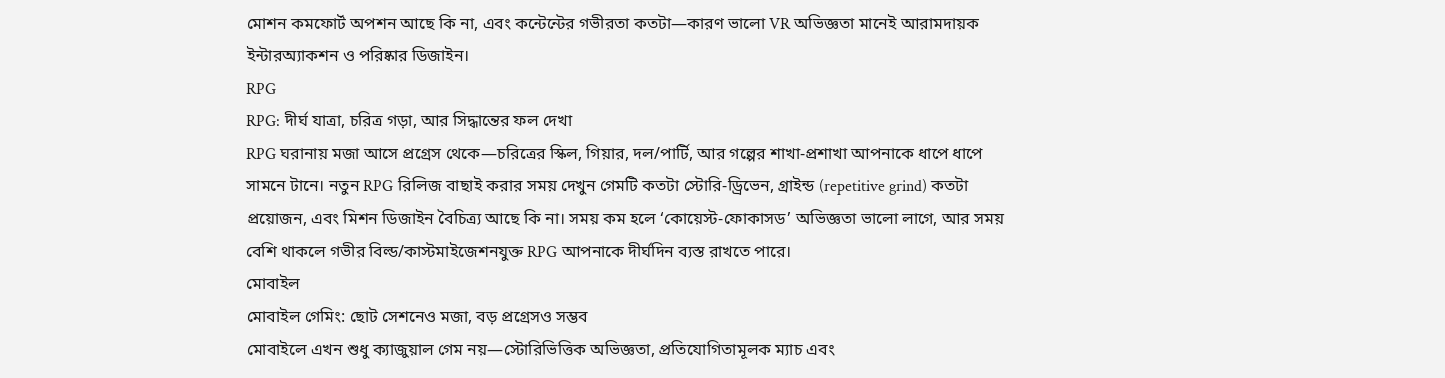মোশন কমফোর্ট অপশন আছে কি না, এবং কন্টেন্টের গভীরতা কতটা—কারণ ভালো VR অভিজ্ঞতা মানেই আরামদায়ক ইন্টারঅ্যাকশন ও পরিষ্কার ডিজাইন।
RPG
RPG: দীর্ঘ যাত্রা, চরিত্র গড়া, আর সিদ্ধান্তের ফল দেখা
RPG ঘরানায় মজা আসে প্রগ্রেস থেকে—চরিত্রের স্কিল, গিয়ার, দল/পার্টি, আর গল্পের শাখা-প্রশাখা আপনাকে ধাপে ধাপে সামনে টানে। নতুন RPG রিলিজ বাছাই করার সময় দেখুন গেমটি কতটা স্টোরি-ড্রিভেন, গ্রাইন্ড (repetitive grind) কতটা প্রয়োজন, এবং মিশন ডিজাইন বৈচিত্র্য আছে কি না। সময় কম হলে ‘কোয়েস্ট-ফোকাসড’ অভিজ্ঞতা ভালো লাগে, আর সময় বেশি থাকলে গভীর বিল্ড/কাস্টমাইজেশনযুক্ত RPG আপনাকে দীর্ঘদিন ব্যস্ত রাখতে পারে।
মোবাইল
মোবাইল গেমিং: ছোট সেশনেও মজা, বড় প্রগ্রেসও সম্ভব
মোবাইলে এখন শুধু ক্যাজুয়াল গেম নয়—স্টোরিভিত্তিক অভিজ্ঞতা, প্রতিযোগিতামূলক ম্যাচ এবং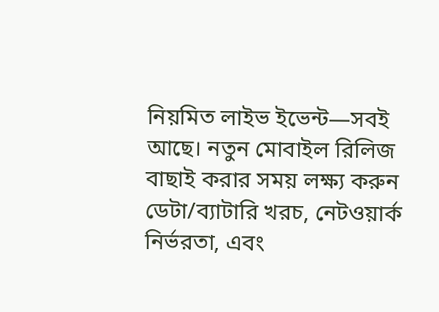নিয়মিত লাইভ ইভেন্ট—সবই আছে। নতুন মোবাইল রিলিজ বাছাই করার সময় লক্ষ্য করুন ডেটা/ব্যাটারি খরচ, নেটওয়ার্ক নির্ভরতা, এবং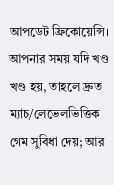আপডেট ফ্রিকোয়েন্সি। আপনার সময় যদি খণ্ড খণ্ড হয়, তাহলে দ্রুত ম্যাচ/লেভেলভিত্তিক গেম সুবিধা দেয়; আর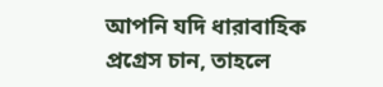আপনি যদি ধারাবাহিক প্রগ্রেস চান, তাহলে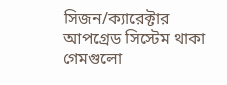সিজন/ক্যারেক্টার আপগ্রেড সিস্টেম থাকা গেমগুলো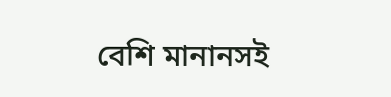বেশি মানানসই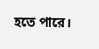হতে পারে।